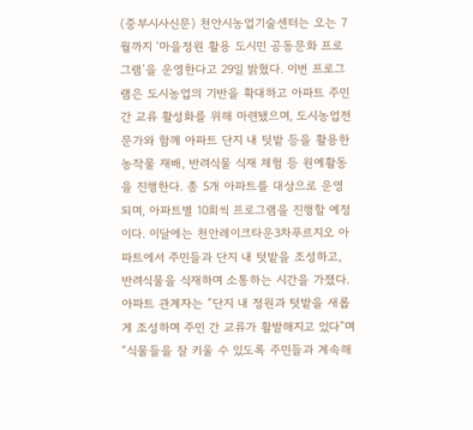(중부시사신문) 천안시농업기술센터는 오는 7월까지 ‘마을정원 활용 도시민 공동문화 프로그램’을 운영한다고 29일 밝혔다. 이번 프로그램은 도시농업의 기반을 확대하고 아파트 주민 간 교류 활성화를 위해 마련됐으며, 도시농업전문가와 함께 아파트 단지 내 텃밭 등을 활용한 농작물 재배, 반려식물 식재 체험 등 원예활동을 진행한다. 총 5개 아파트를 대상으로 운영되며, 아파트별 10회씩 프로그램을 진행할 예정이다. 이달에는 천안레이크타운3차푸르지오 아파트에서 주민들과 단지 내 텃밭을 조성하고, 반려식물을 식재하며 소통하는 시간을 가졌다. 아파트 관계자는 “단지 내 정원과 텃밭을 새롭게 조성하며 주민 간 교류가 활발해지고 있다”며 “식물들을 잘 키울 수 있도록 주민들과 계속해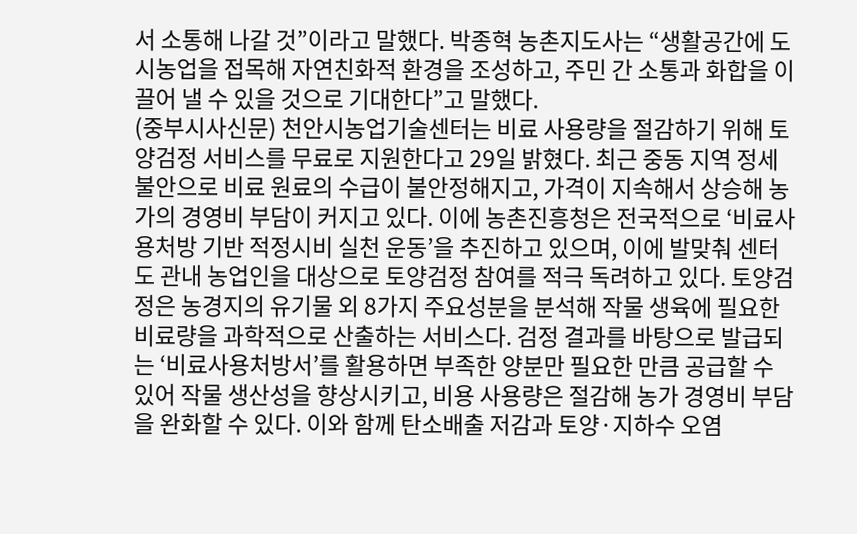서 소통해 나갈 것”이라고 말했다. 박종혁 농촌지도사는 “생활공간에 도시농업을 접목해 자연친화적 환경을 조성하고, 주민 간 소통과 화합을 이끌어 낼 수 있을 것으로 기대한다”고 말했다.
(중부시사신문) 천안시농업기술센터는 비료 사용량을 절감하기 위해 토양검정 서비스를 무료로 지원한다고 29일 밝혔다. 최근 중동 지역 정세 불안으로 비료 원료의 수급이 불안정해지고, 가격이 지속해서 상승해 농가의 경영비 부담이 커지고 있다. 이에 농촌진흥청은 전국적으로 ‘비료사용처방 기반 적정시비 실천 운동’을 추진하고 있으며, 이에 발맞춰 센터도 관내 농업인을 대상으로 토양검정 참여를 적극 독려하고 있다. 토양검정은 농경지의 유기물 외 8가지 주요성분을 분석해 작물 생육에 필요한 비료량을 과학적으로 산출하는 서비스다. 검정 결과를 바탕으로 발급되는 ‘비료사용처방서’를 활용하면 부족한 양분만 필요한 만큼 공급할 수 있어 작물 생산성을 향상시키고, 비용 사용량은 절감해 농가 경영비 부담을 완화할 수 있다. 이와 함께 탄소배출 저감과 토양·지하수 오염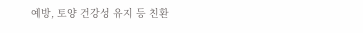예방, 토양 건강성 유지 등 친환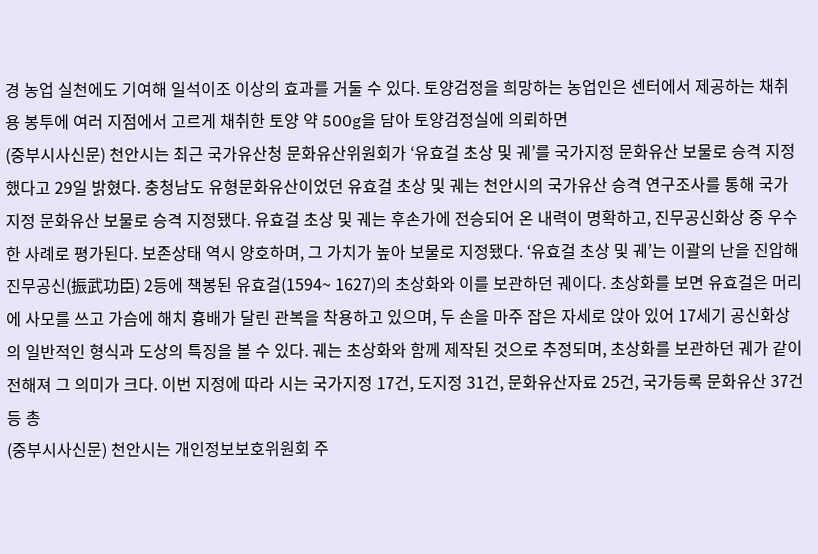경 농업 실천에도 기여해 일석이조 이상의 효과를 거둘 수 있다. 토양검정을 희망하는 농업인은 센터에서 제공하는 채취용 봉투에 여러 지점에서 고르게 채취한 토양 약 500g을 담아 토양검정실에 의뢰하면
(중부시사신문) 천안시는 최근 국가유산청 문화유산위원회가 ‘유효걸 초상 및 궤’를 국가지정 문화유산 보물로 승격 지정했다고 29일 밝혔다. 충청남도 유형문화유산이었던 유효걸 초상 및 궤는 천안시의 국가유산 승격 연구조사를 통해 국가지정 문화유산 보물로 승격 지정됐다. 유효걸 초상 및 궤는 후손가에 전승되어 온 내력이 명확하고, 진무공신화상 중 우수한 사례로 평가된다. 보존상태 역시 양호하며, 그 가치가 높아 보물로 지정됐다. ‘유효걸 초상 및 궤’는 이괄의 난을 진압해 진무공신(振武功臣) 2등에 책봉된 유효걸(1594~ 1627)의 초상화와 이를 보관하던 궤이다. 초상화를 보면 유효걸은 머리에 사모를 쓰고 가슴에 해치 흉배가 달린 관복을 착용하고 있으며, 두 손을 마주 잡은 자세로 앉아 있어 17세기 공신화상의 일반적인 형식과 도상의 특징을 볼 수 있다. 궤는 초상화와 함께 제작된 것으로 추정되며, 초상화를 보관하던 궤가 같이 전해져 그 의미가 크다. 이번 지정에 따라 시는 국가지정 17건, 도지정 31건, 문화유산자료 25건, 국가등록 문화유산 37건 등 총
(중부시사신문) 천안시는 개인정보보호위원회 주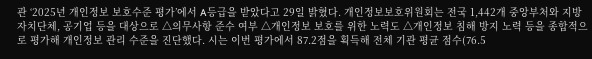관 ‘2025년 개인정보 보호수준 평가’에서 A등급을 받았다고 29일 밝혔다. 개인정보보호위원회는 전국 1,442개 중앙부처와 지방자치단체, 공기업 등을 대상으로 △의무사항 준수 여부 △개인정보 보호를 위한 노력도 △개인정보 침해 방지 노력 등을 종합적으로 평가해 개인정보 관리 수준을 진단했다. 시는 이번 평가에서 87.2점을 획득해 전체 기관 평균 점수(76.5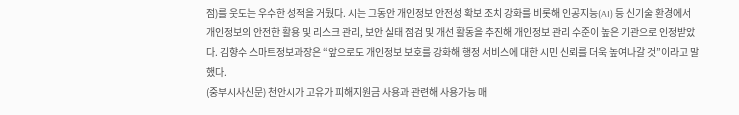점)를 웃도는 우수한 성적을 거뒀다. 시는 그동안 개인정보 안전성 확보 조치 강화를 비롯해 인공지능(AI) 등 신기술 환경에서 개인정보의 안전한 활용 및 리스크 관리, 보안 실태 점검 및 개선 활동을 추진해 개인정보 관리 수준이 높은 기관으로 인정받았다. 김향수 스마트정보과장은 “앞으로도 개인정보 보호를 강화해 행정 서비스에 대한 시민 신뢰를 더욱 높여나갈 것”이라고 말했다.
(중부시사신문) 천안시가 고유가 피해지원금 사용과 관련해 사용가능 매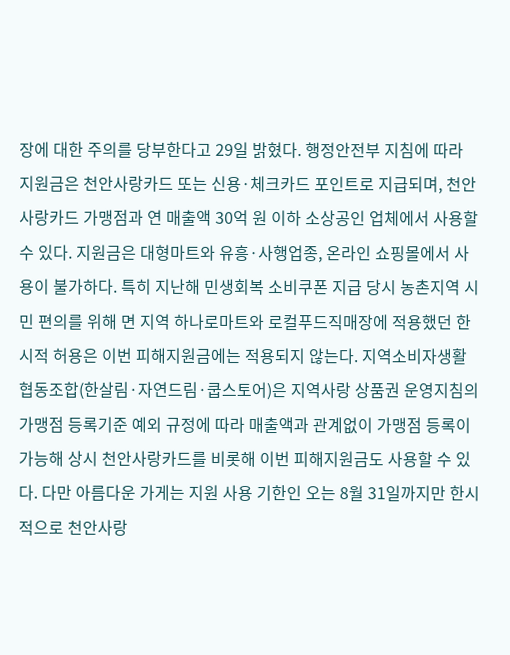장에 대한 주의를 당부한다고 29일 밝혔다. 행정안전부 지침에 따라 지원금은 천안사랑카드 또는 신용·체크카드 포인트로 지급되며, 천안사랑카드 가맹점과 연 매출액 30억 원 이하 소상공인 업체에서 사용할 수 있다. 지원금은 대형마트와 유흥·사행업종, 온라인 쇼핑몰에서 사용이 불가하다. 특히 지난해 민생회복 소비쿠폰 지급 당시 농촌지역 시민 편의를 위해 면 지역 하나로마트와 로컬푸드직매장에 적용했던 한시적 허용은 이번 피해지원금에는 적용되지 않는다. 지역소비자생활협동조합(한살림·자연드림·쿱스토어)은 지역사랑 상품권 운영지침의 가맹점 등록기준 예외 규정에 따라 매출액과 관계없이 가맹점 등록이 가능해 상시 천안사랑카드를 비롯해 이번 피해지원금도 사용할 수 있다. 다만 아름다운 가게는 지원 사용 기한인 오는 8월 31일까지만 한시적으로 천안사랑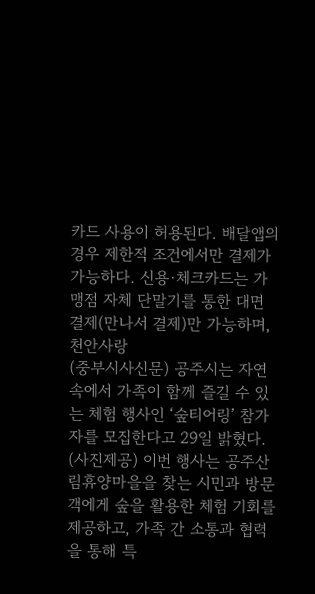카드 사용이 허용된다. 배달앱의 경우 제한적 조건에서만 결제가 가능하다. 신용·체크카드는 가맹점 자체 단말기를 통한 대면 결제(만나서 결제)만 가능하며, 천안사랑
(중부시사신문) 공주시는 자연 속에서 가족이 함께 즐길 수 있는 체험 행사인 ‘숲티어링’ 참가자를 모집한다고 29일 밝혔다. (사진제공) 이번 행사는 공주산림휴양마을을 찾는 시민과 방문객에게 숲을 활용한 체험 기회를 제공하고, 가족 간 소통과 협력을 통해 특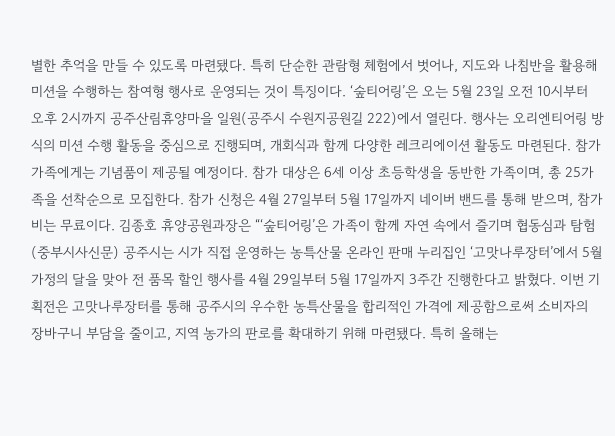별한 추억을 만들 수 있도록 마련됐다. 특히 단순한 관람형 체험에서 벗어나, 지도와 나침반을 활용해 미션을 수행하는 참여형 행사로 운영되는 것이 특징이다. ‘숲티어링’은 오는 5월 23일 오전 10시부터 오후 2시까지 공주산림휴양마을 일원(공주시 수원지공원길 222)에서 열린다. 행사는 오리엔티어링 방식의 미션 수행 활동을 중심으로 진행되며, 개회식과 함께 다양한 레크리에이션 활동도 마련된다. 참가 가족에게는 기념품이 제공될 예정이다. 참가 대상은 6세 이상 초등학생을 동반한 가족이며, 총 25가족을 선착순으로 모집한다. 참가 신청은 4월 27일부터 5월 17일까지 네이버 밴드를 통해 받으며, 참가비는 무료이다. 김종호 휴양공원과장은 “‘숲티어링’은 가족이 함께 자연 속에서 즐기며 협동심과 탐험
(중부시사신문) 공주시는 시가 직접 운영하는 농특산물 온라인 판매 누리집인 ‘고맛나루장터’에서 5월 가정의 달을 맞아 전 품목 할인 행사를 4월 29일부터 5월 17일까지 3주간 진행한다고 밝혔다. 이번 기획전은 고맛나루장터를 통해 공주시의 우수한 농특산물을 합리적인 가격에 제공함으로써 소비자의 장바구니 부담을 줄이고, 지역 농가의 판로를 확대하기 위해 마련됐다. 특히 올해는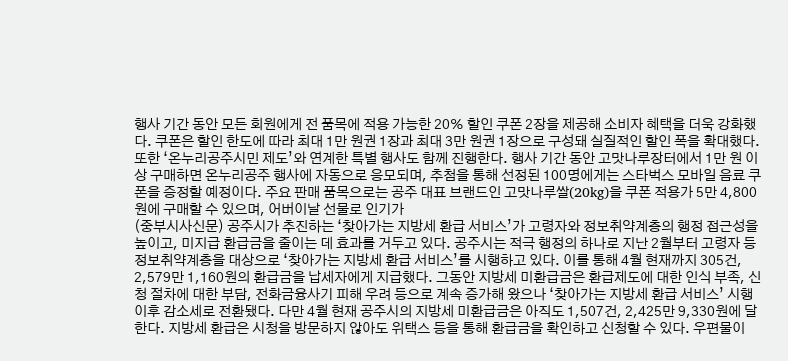행사 기간 동안 모든 회원에게 전 품목에 적용 가능한 20% 할인 쿠폰 2장을 제공해 소비자 혜택을 더욱 강화했다. 쿠폰은 할인 한도에 따라 최대 1만 원권 1장과 최대 3만 원권 1장으로 구성돼 실질적인 할인 폭을 확대했다. 또한 ‘온누리공주시민 제도’와 연계한 특별 행사도 함께 진행한다. 행사 기간 동안 고맛나루장터에서 1만 원 이상 구매하면 온누리공주 행사에 자동으로 응모되며, 추첨을 통해 선정된 100명에게는 스타벅스 모바일 음료 쿠폰을 증정할 예정이다. 주요 판매 품목으로는 공주 대표 브랜드인 고맛나루쌀(20kg)을 쿠폰 적용가 5만 4,800원에 구매할 수 있으며, 어버이날 선물로 인기가
(중부시사신문) 공주시가 추진하는 ‘찾아가는 지방세 환급 서비스’가 고령자와 정보취약계층의 행정 접근성을 높이고, 미지급 환급금을 줄이는 데 효과를 거두고 있다. 공주시는 적극 행정의 하나로 지난 2월부터 고령자 등 정보취약계층을 대상으로 ‘찾아가는 지방세 환급 서비스’를 시행하고 있다. 이를 통해 4월 현재까지 305건, 2,579만 1,160원의 환급금을 납세자에게 지급했다. 그동안 지방세 미환급금은 환급제도에 대한 인식 부족, 신청 절차에 대한 부담, 전화금융사기 피해 우려 등으로 계속 증가해 왔으나 ‘찾아가는 지방세 환급 서비스’ 시행 이후 감소세로 전환됐다. 다만 4월 현재 공주시의 지방세 미환급금은 아직도 1,507건, 2,425만 9,330원에 달한다. 지방세 환급은 시청을 방문하지 않아도 위택스 등을 통해 환급금을 확인하고 신청할 수 있다. 우편물이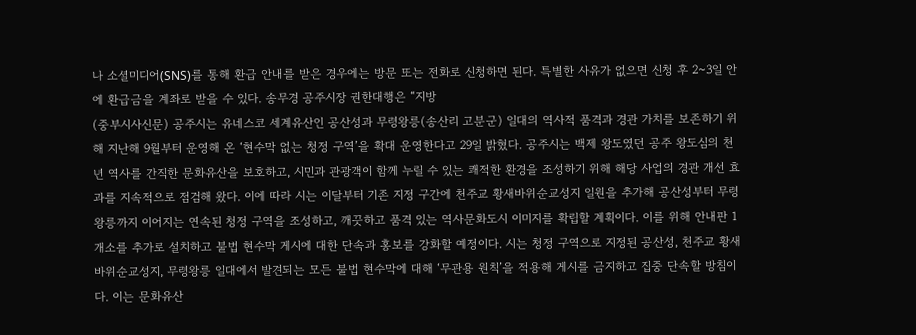나 소셜미디어(SNS)를 통해 환급 안내를 받은 경우에는 방문 또는 전화로 신청하면 된다. 특별한 사유가 없으면 신청 후 2~3일 안에 환급금을 계좌로 받을 수 있다. 송무경 공주시장 권한대행은 “지방
(중부시사신문) 공주시는 유네스코 세계유산인 공산성과 무령왕릉(송산리 고분군) 일대의 역사적 품격과 경관 가치를 보존하기 위해 지난해 9월부터 운영해 온 ‘현수막 없는 청정 구역’을 확대 운영한다고 29일 밝혔다. 공주시는 백제 왕도였던 공주 왕도심의 천년 역사를 간직한 문화유산을 보호하고, 시민과 관광객이 함께 누릴 수 있는 쾌적한 환경을 조성하기 위해 해당 사업의 경관 개선 효과를 지속적으로 점검해 왔다. 이에 따라 시는 이달부터 기존 지정 구간에 천주교 황새바위순교성지 일원을 추가해 공산성부터 무령왕릉까지 이어지는 연속된 청정 구역을 조성하고, 깨끗하고 품격 있는 역사문화도시 이미지를 확립할 계획이다. 이를 위해 안내판 1개소를 추가로 설치하고 불법 현수막 게시에 대한 단속과 홍보를 강화할 예정이다. 시는 청정 구역으로 지정된 공산성, 천주교 황새바위순교성지, 무령왕릉 일대에서 발견되는 모든 불법 현수막에 대해 ‘무관용 원칙’을 적용해 게시를 금지하고 집중 단속할 방침이다. 이는 문화유산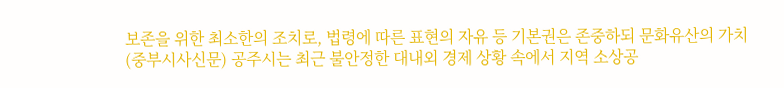보존을 위한 최소한의 조치로, 법령에 따른 표현의 자유 등 기본권은 존중하되 문화유산의 가치
(중부시사신문) 공주시는 최근 불안정한 대내외 경제 상황 속에서 지역 소상공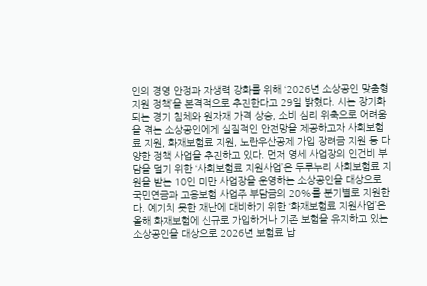인의 경영 안정과 자생력 강화를 위해 ‘2026년 소상공인 맞춤형 지원 정책’을 본격적으로 추진한다고 29일 밝혔다. 시는 장기화되는 경기 침체와 원자재 가격 상승, 소비 심리 위축으로 어려움을 겪는 소상공인에게 실질적인 안전망을 제공하고자 사회보험료 지원, 화재보험료 지원, 노란우산공제 가입 장려금 지원 등 다양한 정책 사업을 추진하고 있다. 먼저 영세 사업장의 인건비 부담을 덜기 위한 ‘사회보험료 지원사업’은 두루누리 사회보험료 지원을 받는 10인 미만 사업장을 운영하는 소상공인을 대상으로 국민연금과 고용보험 사업주 부담금의 20%를 분기별로 지원한다. 예기치 못한 재난에 대비하기 위한 ‘화재보험료 지원사업’은 올해 화재보험에 신규로 가입하거나 기존 보험을 유지하고 있는 소상공인을 대상으로 2026년 보험료 납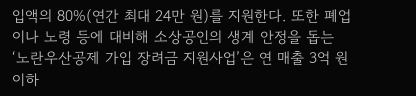입액의 80%(연간 최대 24만 원)를 지원한다. 또한 폐업이나 노령 등에 대비해 소상공인의 생계 안정을 돕는 ‘노란우산공제 가입 장려금 지원사업’은 연 매출 3억 원 이하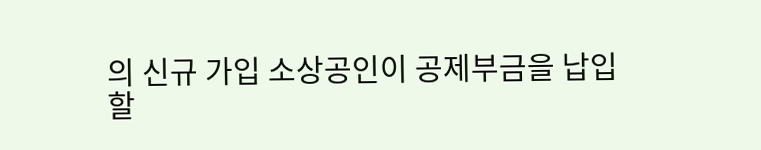의 신규 가입 소상공인이 공제부금을 납입할